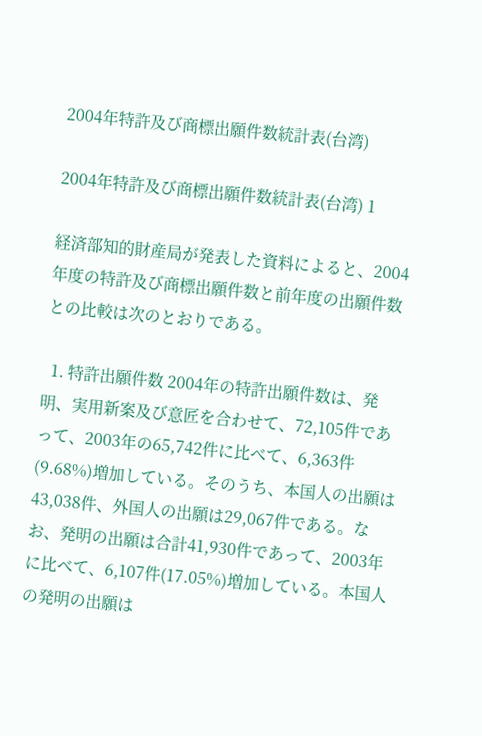2004年特許及び商標出願件数統計表(台湾)

2004年特許及び商標出願件数統計表(台湾) 1

経済部知的財産局が発表した資料によると、2004年度の特許及び商標出願件数と前年度の出願件数との比較は次のとおりである。

  1. 特許出願件数 2004年の特許出願件数は、発明、実用新案及び意匠を合わせて、72,105件であって、2003年の65,742件に比べて、6,363件(9.68%)増加している。そのうち、本国人の出願は43,038件、外国人の出願は29,067件である。なお、発明の出願は合計41,930件であって、2003年に比べて、6,107件(17.05%)増加している。本国人の発明の出願は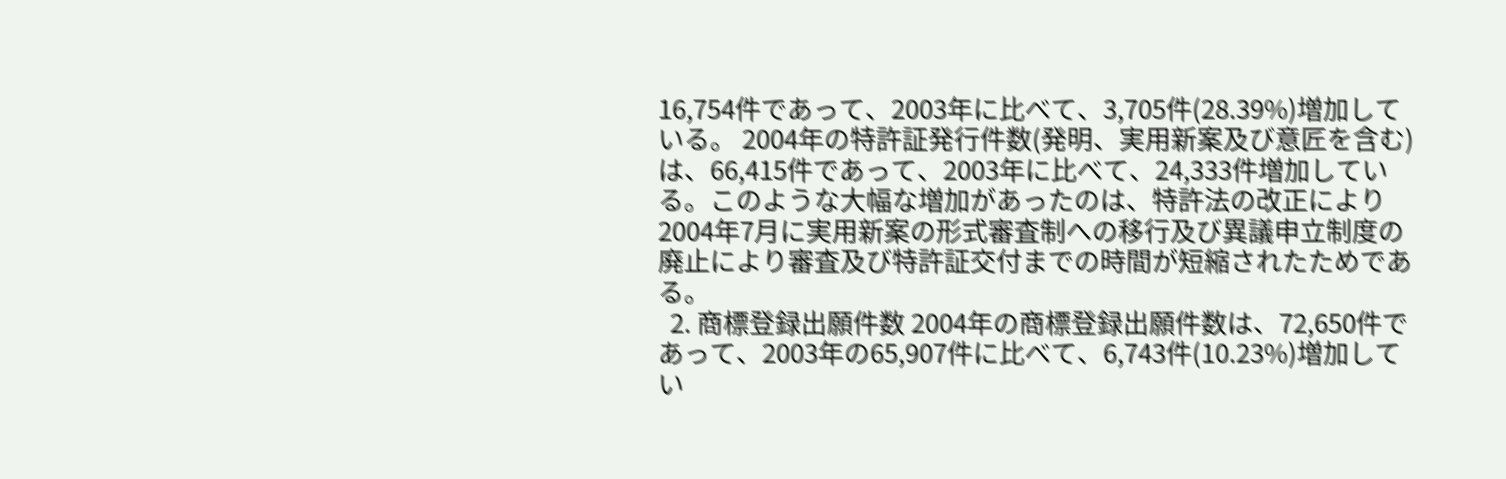16,754件であって、2003年に比べて、3,705件(28.39%)増加している。 2004年の特許証発行件数(発明、実用新案及び意匠を含む)は、66,415件であって、2003年に比べて、24,333件増加している。このような大幅な増加があったのは、特許法の改正により2004年7月に実用新案の形式審査制への移行及び異議申立制度の廃止により審査及び特許証交付までの時間が短縮されたためである。
  2. 商標登録出願件数 2004年の商標登録出願件数は、72,650件であって、2003年の65,907件に比べて、6,743件(10.23%)増加してい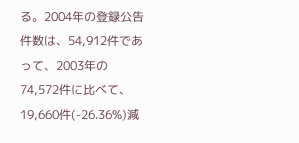る。2004年の登録公告件数は、54,912件であって、2003年の74,572件に比べて、19,660件(-26.36%)減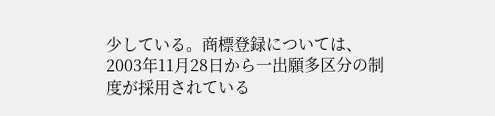少している。商標登録については、2003年11月28日から一出願多区分の制度が採用されている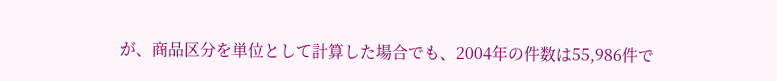が、商品区分を単位として計算した場合でも、2004年の件数は55,986件で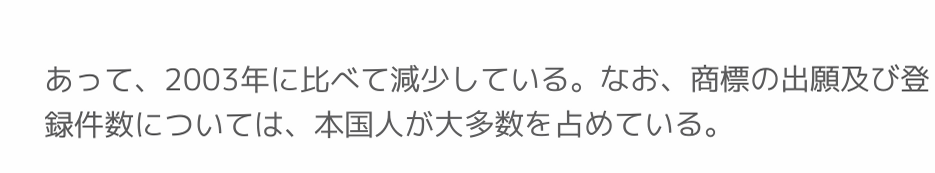あって、2003年に比べて減少している。なお、商標の出願及び登録件数については、本国人が大多数を占めている。